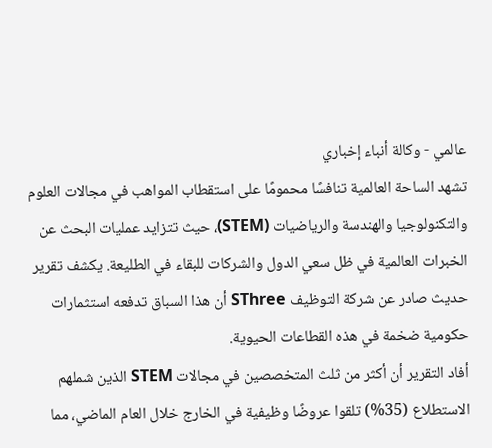عالمي - وكالة أنباء إخباري
تشهد الساحة العالمية تنافسًا محمومًا على استقطاب المواهب في مجالات العلوم والتكنولوجيا والهندسة والرياضيات (STEM)، حيث تتزايد عمليات البحث عن الخبرات العالمية في ظل سعي الدول والشركات للبقاء في الطليعة. يكشف تقرير حديث صادر عن شركة التوظيف SThree أن هذا السباق تدفعه استثمارات حكومية ضخمة في هذه القطاعات الحيوية.
أفاد التقرير أن أكثر من ثلث المتخصصين في مجالات STEM الذين شملهم الاستطلاع (35%) تلقوا عروضًا وظيفية في الخارج خلال العام الماضي، مما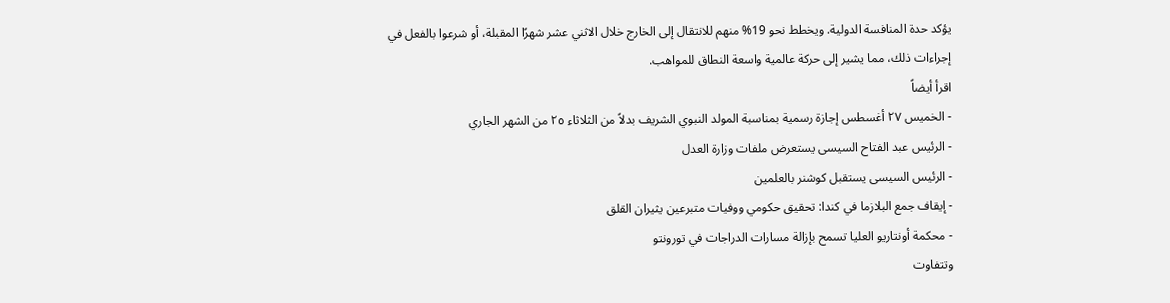يؤكد حدة المنافسة الدولية. ويخطط نحو 19% منهم للانتقال إلى الخارج خلال الاثني عشر شهرًا المقبلة، أو شرعوا بالفعل في إجراءات ذلك، مما يشير إلى حركة عالمية واسعة النطاق للمواهب.
اقرأ أيضاً
- الخميس ٢٧ أغسطس إجازة رسمية بمناسبة المولد النبوي الشريف بدلاً من الثلاثاء ٢٥ من الشهر الجاري
- الرئيس عبد الفتاح السيسى يستعرض ملفات وزارة العدل
- الرئيس السيسى يستقبل كوشنر بالعلمين
- إيقاف جمع البلازما في كندا: تحقيق حكومي ووفيات متبرعين يثيران القلق
- محكمة أونتاريو العليا تسمح بإزالة مسارات الدراجات في تورونتو
وتتفاوت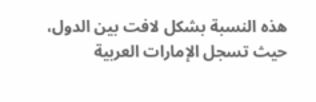هذه النسبة بشكل لافت بين الدول، حيث تسجل الإمارات العربية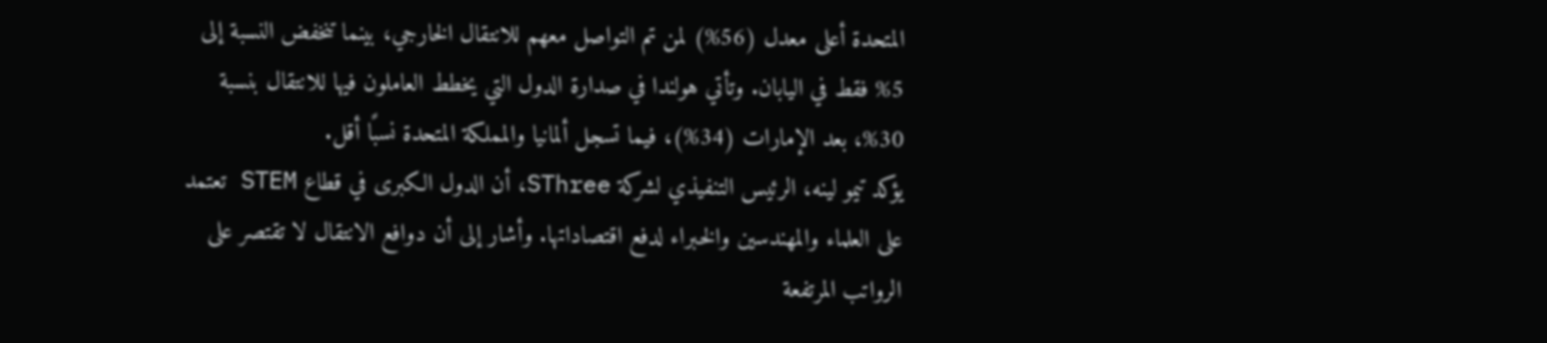المتحدة أعلى معدل (56%) لمن تم التواصل معهم للانتقال الخارجي، بينما تنخفض النسبة إلى 5% فقط في اليابان. وتأتي هولندا في صدارة الدول التي يخطط العاملون فيها للانتقال بنسبة 30%، بعد الإمارات (34%)، فيما تسجل ألمانيا والمملكة المتحدة نسبًا أقل.
يؤكد تيمو لينه، الرئيس التنفيذي لشركة SThree، أن الدول الكبرى في قطاع STEM تعتمد على العلماء والمهندسين والخبراء لدفع اقتصاداتها. وأشار إلى أن دوافع الانتقال لا تقتصر على الرواتب المرتفعة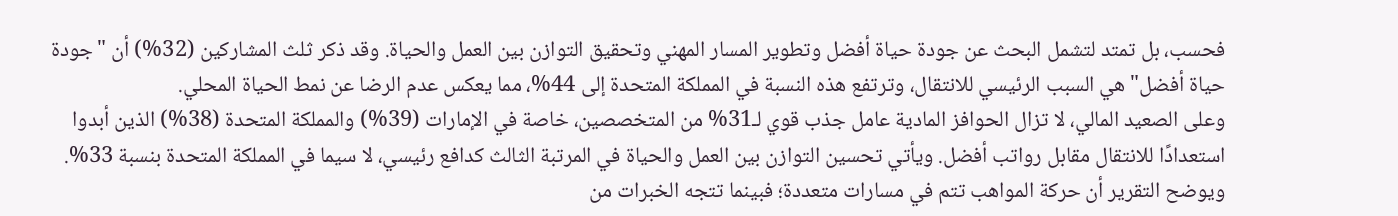فحسب، بل تمتد لتشمل البحث عن جودة حياة أفضل وتطوير المسار المهني وتحقيق التوازن بين العمل والحياة. وقد ذكر ثلث المشاركين (32%) أن "جودة حياة أفضل" هي السبب الرئيسي للانتقال، وترتفع هذه النسبة في المملكة المتحدة إلى 44%، مما يعكس عدم الرضا عن نمط الحياة المحلي.
وعلى الصعيد المالي، لا تزال الحوافز المادية عامل جذب قوي لـ31% من المتخصصين، خاصة في الإمارات (39%) والمملكة المتحدة (38%) الذين أبدوا استعدادًا للانتقال مقابل رواتب أفضل. ويأتي تحسين التوازن بين العمل والحياة في المرتبة الثالث كدافع رئيسي، لا سيما في المملكة المتحدة بنسبة 33%.
ويوضح التقرير أن حركة المواهب تتم في مسارات متعددة؛ فبينما تتجه الخبرات من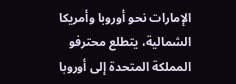الإمارات نحو أوروبا وأمريكا الشمالية، يتطلع محترفو المملكة المتحدة إلى أوروبا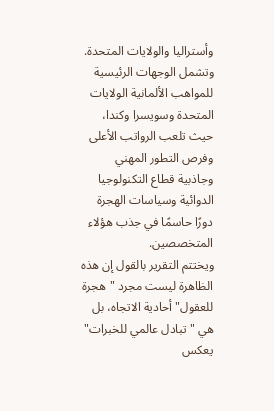وأستراليا والولايات المتحدة. وتشمل الوجهات الرئيسية للمواهب الألمانية الولايات المتحدة وسويسرا وكندا، حيث تلعب الرواتب الأعلى وفرص التطور المهني وجاذبية قطاع التكنولوجيا الدوائية وسياسات الهجرة دورًا حاسمًا في جذب هؤلاء المتخصصين.
ويختتم التقرير بالقول إن هذه الظاهرة ليست مجرد "هجرة للعقول" أحادية الاتجاه، بل هي "تبادل عالمي للخبرات" يعكس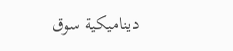ديناميكية سوق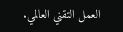العمل التقني العالمي.